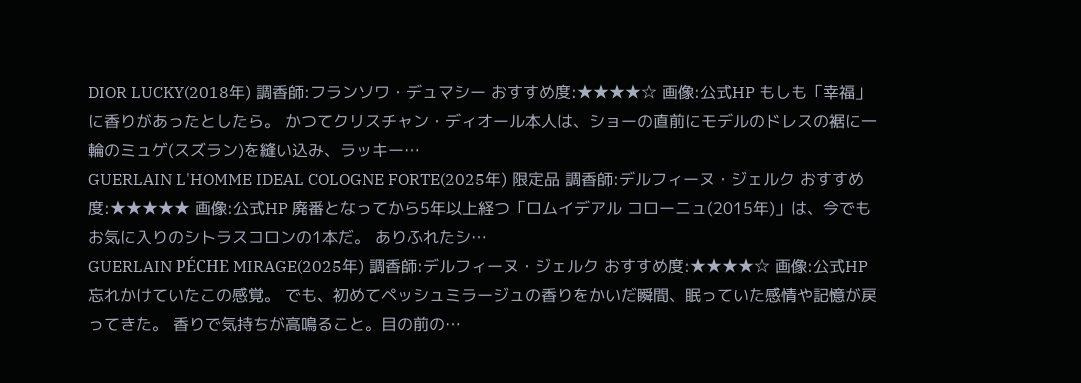DIOR LUCKY(2018年) 調香師:フランソワ・デュマシー おすすめ度:★★★★☆ 画像:公式HP もしも「幸福」に香りがあったとしたら。 かつてクリスチャン・ディオール本人は、ショーの直前にモデルのドレスの裾に一輪のミュゲ(スズラン)を縫い込み、ラッキー…
GUERLAIN L'HOMME IDEAL COLOGNE FORTE(2025年) 限定品 調香師:デルフィーヌ・ジェルク おすすめ度:★★★★★ 画像:公式HP 廃番となってから5年以上経つ「ロムイデアル コローニュ(2015年)」は、今でもお気に入りのシトラスコロンの1本だ。 ありふれたシ…
GUERLAIN PÉCHE MIRAGE(2025年) 調香師:デルフィーヌ・ジェルク おすすめ度:★★★★☆ 画像:公式HP 忘れかけていたこの感覚。 でも、初めてペッシュミラージュの香りをかいだ瞬間、眠っていた感情や記憶が戻ってきた。 香りで気持ちが高鳴ること。目の前の…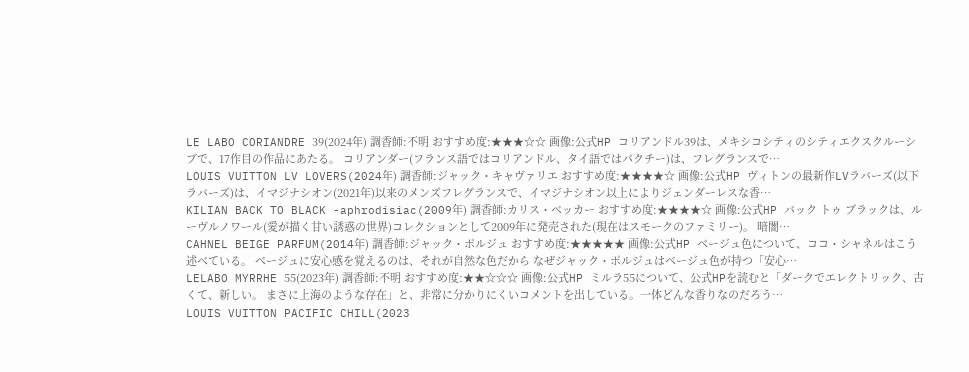LE LABO CORIANDRE 39(2024年) 調香師:不明 おすすめ度:★★★☆☆ 画像:公式HP コリアンドル39は、メキシコシティのシティエクスクルーシブで、17作目の作品にあたる。 コリアンダー(フランス語ではコリアンドル、タイ語ではパクチー)は、フレグランスで…
LOUIS VUITTON LV LOVERS(2024年) 調香師:ジャック・キャヴァリエ おすすめ度:★★★★☆ 画像:公式HP ヴィトンの最新作LVラバーズ(以下ラバーズ)は、イマジナシオン(2021年)以来のメンズフレグランスで、イマジナシオン以上によりジェンダーレスな香…
KILIAN BACK TO BLACK -aphrodisiac(2009年) 調香師:カリス・ベッカー おすすめ度:★★★★☆ 画像:公式HP バック トゥ ブラックは、ルーヴルノワール(愛が描く甘い誘惑の世界)コレクションとして2009年に発売された(現在はスモークのファミリー)。 暗闇…
CAHNEL BEIGE PARFUM(2014年) 調香師:ジャック・ポルジュ おすすめ度:★★★★★ 画像:公式HP ベージュ色について、ココ・シャネルはこう述べている。 ベージュに安心感を覚えるのは、それが自然な色だから なぜジャック・ポルジュはベージュ色が持つ「安心…
LELABO MYRRHE 55(2023年) 調香師:不明 おすすめ度:★★☆☆☆ 画像:公式HP ミルラ55について、公式HPを読むと「ダークでエレクトリック、古くて、新しい。 まさに上海のような存在」と、非常に分かりにくいコメントを出している。一体どんな香りなのだろう…
LOUIS VUITTON PACIFIC CHILL(2023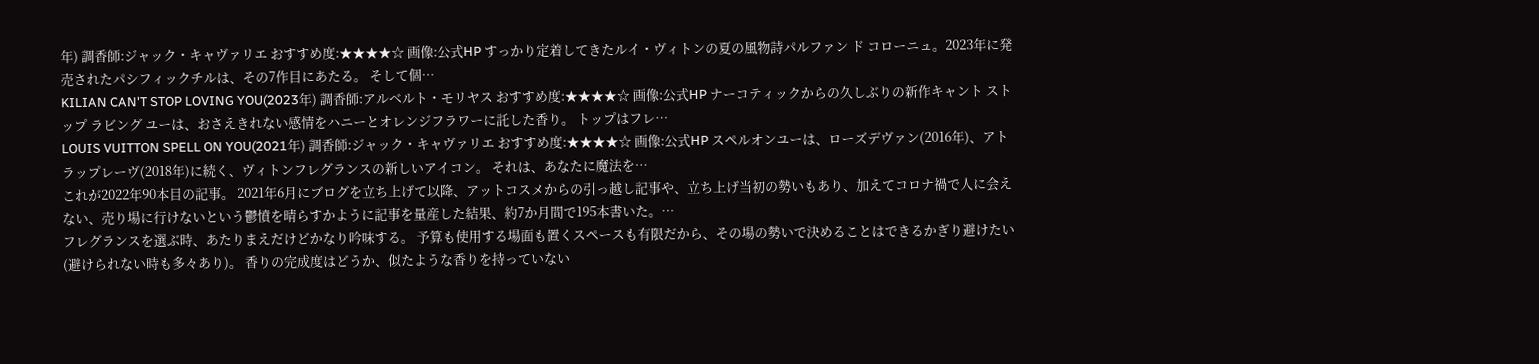年) 調香師:ジャック・キャヴァリエ おすすめ度:★★★★☆ 画像:公式HP すっかり定着してきたルイ・ヴィトンの夏の風物詩パルファン ド コローニュ。2023年に発売されたパシフィックチルは、その7作目にあたる。 そして個…
KILIAN CAN'T STOP LOVING YOU(2023年) 調香師:アルベルト・モリヤス おすすめ度:★★★★☆ 画像:公式HP ナーコティックからの久しぶりの新作キャント ストップ ラビング ユーは、おさえきれない感情をハニーとオレンジフラワーに託した香り。 トップはフレ…
LOUIS VUITTON SPELL ON YOU(2021年) 調香師:ジャック・キャヴァリエ おすすめ度:★★★★☆ 画像:公式HP スペルオンユーは、ローズデヴァン(2016年)、アトラップレーヴ(2018年)に続く、ヴィトンフレグランスの新しいアイコン。 それは、あなたに魔法を…
これが2022年90本目の記事。 2021年6月にブログを立ち上げて以降、アットコスメからの引っ越し記事や、立ち上げ当初の勢いもあり、加えてコロナ禍で人に会えない、売り場に行けないという鬱憤を晴らすかように記事を量産した結果、約7か月間で195本書いた。…
フレグランスを選ぶ時、あたりまえだけどかなり吟味する。 予算も使用する場面も置くスペースも有限だから、その場の勢いで決めることはできるかぎり避けたい(避けられない時も多々あり)。 香りの完成度はどうか、似たような香りを持っていない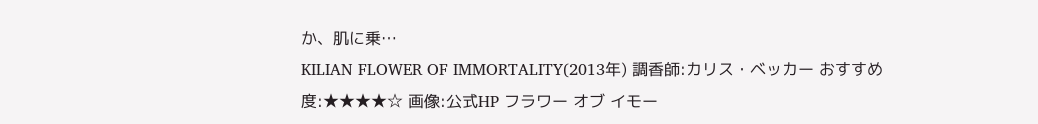か、肌に乗…
KILIAN FLOWER OF IMMORTALITY(2013年) 調香師:カリス・ベッカー おすすめ度:★★★★☆ 画像:公式HP フラワー オブ イモー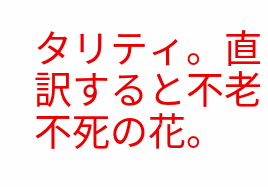タリティ。直訳すると不老不死の花。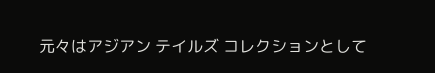元々はアジアン テイルズ コレクションとして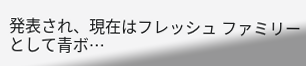発表され、現在はフレッシュ ファミリーとして青ボ…